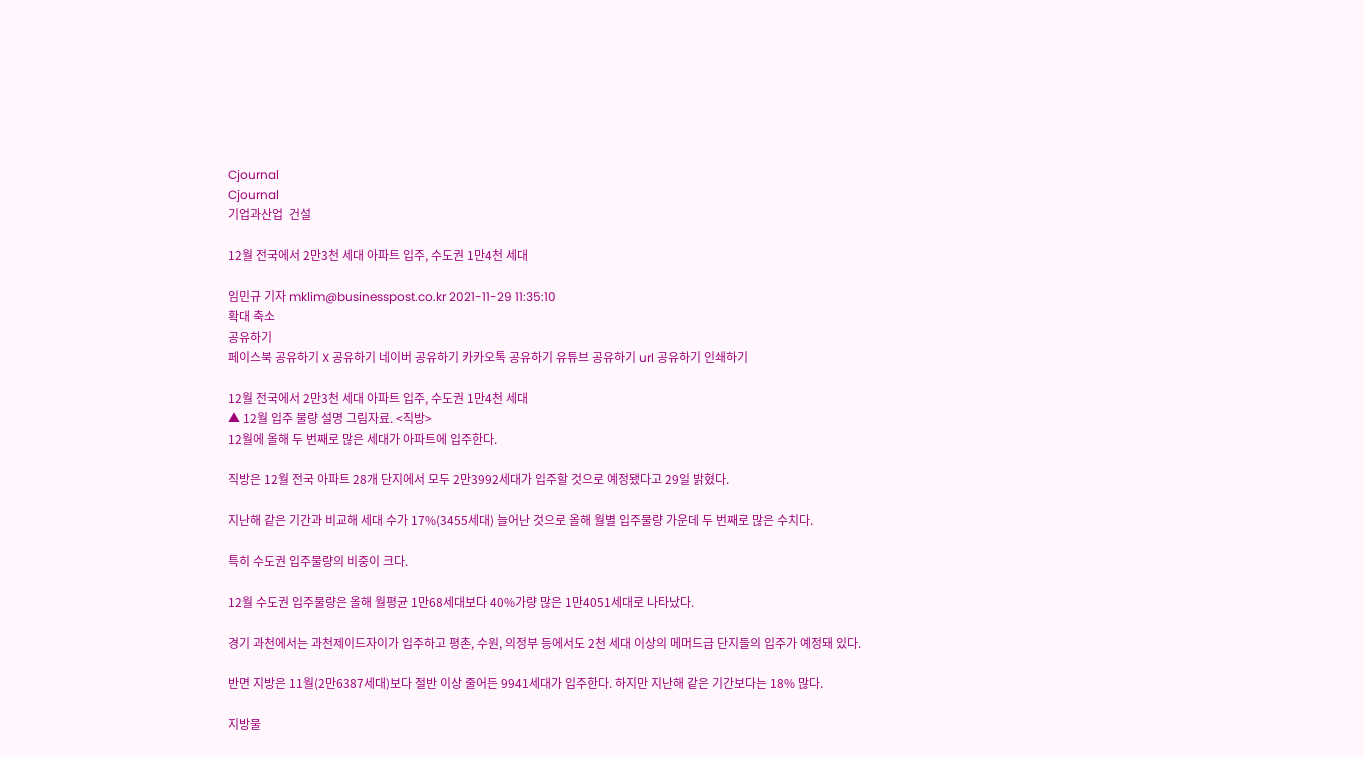Cjournal
Cjournal
기업과산업  건설

12월 전국에서 2만3천 세대 아파트 입주, 수도권 1만4천 세대

임민규 기자 mklim@businesspost.co.kr 2021-11-29 11:35:10
확대 축소
공유하기
페이스북 공유하기 X 공유하기 네이버 공유하기 카카오톡 공유하기 유튜브 공유하기 url 공유하기 인쇄하기

12월 전국에서 2만3천 세대 아파트 입주, 수도권 1만4천 세대
▲ 12월 입주 물량 설명 그림자료. <직방>
12월에 올해 두 번째로 많은 세대가 아파트에 입주한다.

직방은 12월 전국 아파트 28개 단지에서 모두 2만3992세대가 입주할 것으로 예정됐다고 29일 밝혔다.

지난해 같은 기간과 비교해 세대 수가 17%(3455세대) 늘어난 것으로 올해 월별 입주물량 가운데 두 번째로 많은 수치다.

특히 수도권 입주물량의 비중이 크다.

12월 수도권 입주물량은 올해 월평균 1만68세대보다 40%가량 많은 1만4051세대로 나타났다.

경기 과천에서는 과천제이드자이가 입주하고 평촌, 수원, 의정부 등에서도 2천 세대 이상의 메머드급 단지들의 입주가 예정돼 있다.

반면 지방은 11월(2만6387세대)보다 절반 이상 줄어든 9941세대가 입주한다. 하지만 지난해 같은 기간보다는 18% 많다.

지방물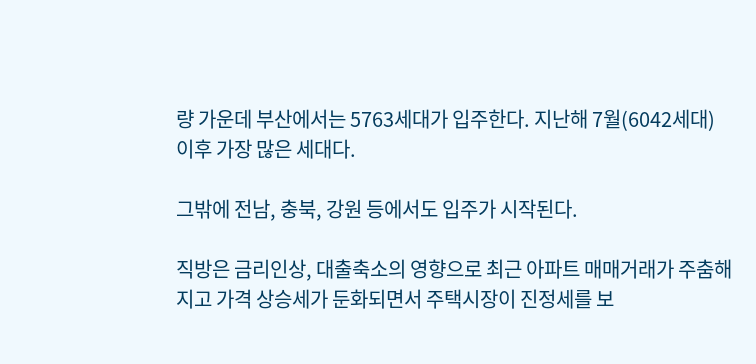량 가운데 부산에서는 5763세대가 입주한다. 지난해 7월(6042세대) 이후 가장 많은 세대다.

그밖에 전남, 충북, 강원 등에서도 입주가 시작된다.

직방은 금리인상, 대출축소의 영향으로 최근 아파트 매매거래가 주춤해지고 가격 상승세가 둔화되면서 주택시장이 진정세를 보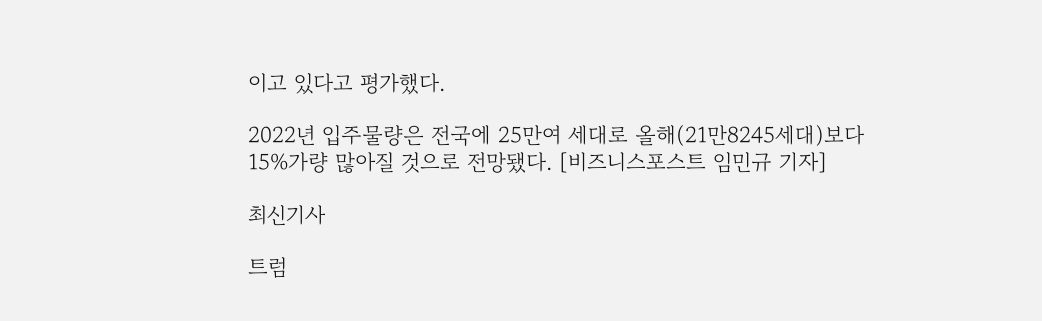이고 있다고 평가했다.

2022년 입주물량은 전국에 25만여 세대로 올해(21만8245세대)보다 15%가량 많아질 것으로 전망됐다. [비즈니스포스트 임민규 기자]

최신기사

트럼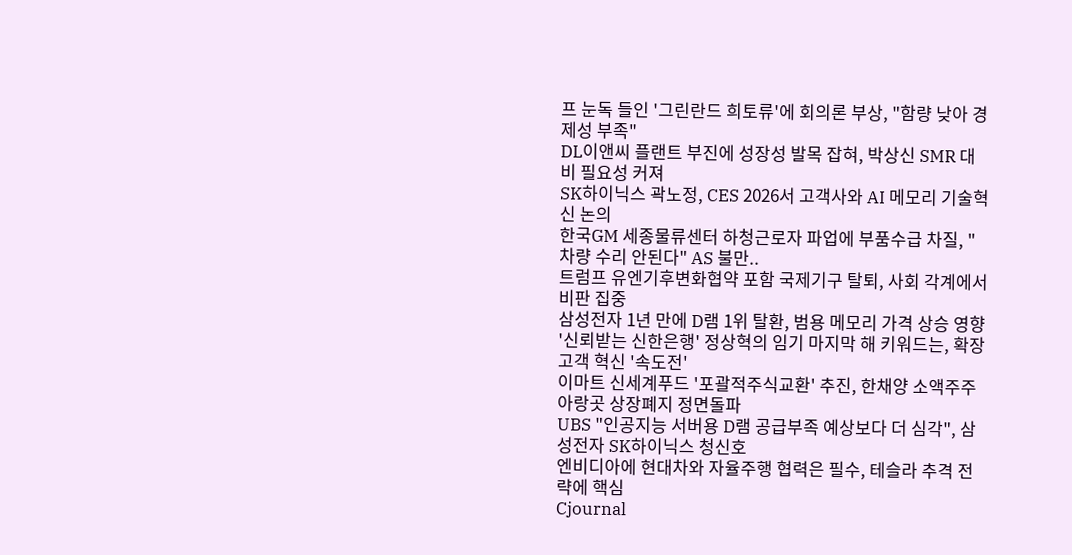프 눈독 들인 '그린란드 희토류'에 회의론 부상, "함량 낮아 경제성 부족"
DL이앤씨 플랜트 부진에 성장성 발목 잡혀, 박상신 SMR 대비 필요성 커져
SK하이닉스 곽노정, CES 2026서 고객사와 AI 메모리 기술혁신 논의
한국GM 세종물류센터 하청근로자 파업에 부품수급 차질, "차량 수리 안된다" AS 불만..
트럼프 유엔기후변화협약 포함 국제기구 탈퇴, 사회 각계에서 비판 집중
삼성전자 1년 만에 D램 1위 탈환, 범용 메모리 가격 상승 영향
'신뢰받는 신한은행' 정상혁의 임기 마지막 해 키워드는, 확장 고객 혁신 '속도전'
이마트 신세계푸드 '포괄적주식교환' 추진, 한채양 소액주주 아랑곳 상장폐지 정면돌파
UBS "인공지능 서버용 D램 공급부족 예상보다 더 심각", 삼성전자 SK하이닉스 청신호
엔비디아에 현대차와 자율주행 협력은 필수, 테슬라 추격 전략에 핵심
Cjournal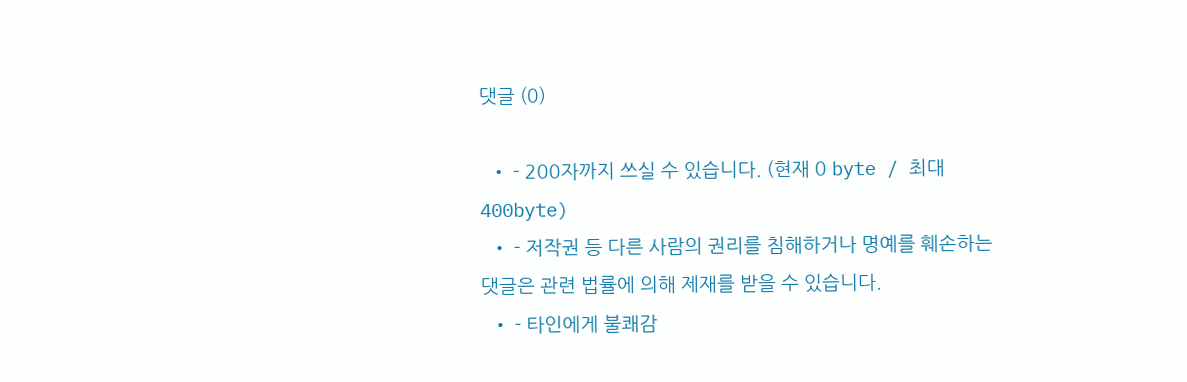댓글 (0)

  • - 200자까지 쓰실 수 있습니다. (현재 0 byte / 최대 400byte)
  • - 저작권 등 다른 사람의 권리를 침해하거나 명예를 훼손하는 댓글은 관련 법률에 의해 제재를 받을 수 있습니다.
  • - 타인에게 불쾌감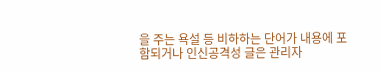을 주는 욕설 등 비하하는 단어가 내용에 포함되거나 인신공격성 글은 관리자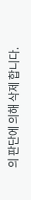의 판단에 의해 삭제 합니다.